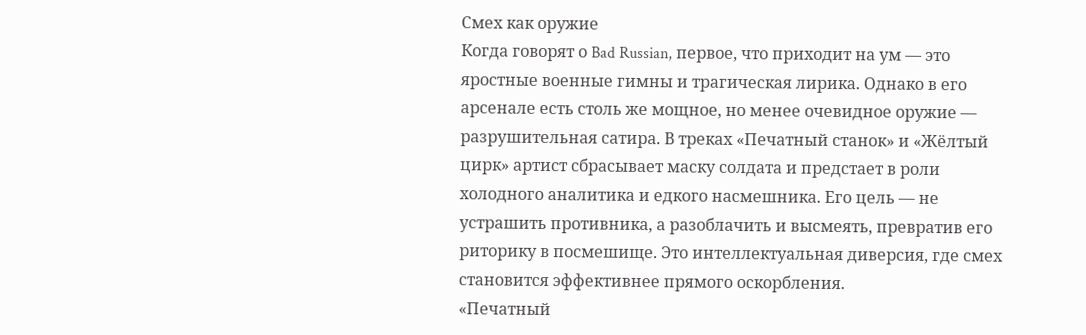Смех как оружие
Когда говорят о Bad Russian, первое, что приходит на ум — это яростные военные гимны и трагическая лирика. Однако в его арсенале есть столь же мощное, но менее очевидное оружие — разрушительная сатира. В треках «Печатный станок» и «Жёлтый цирк» артист сбрасывает маску солдата и предстает в роли холодного аналитика и едкого насмешника. Его цель — не устрашить противника, а разоблачить и высмеять, превратив его риторику в посмешище. Это интеллектуальная диверсия, где смех становится эффективнее прямого оскорбления.
«Печатный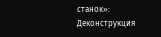станок»: Деконструкция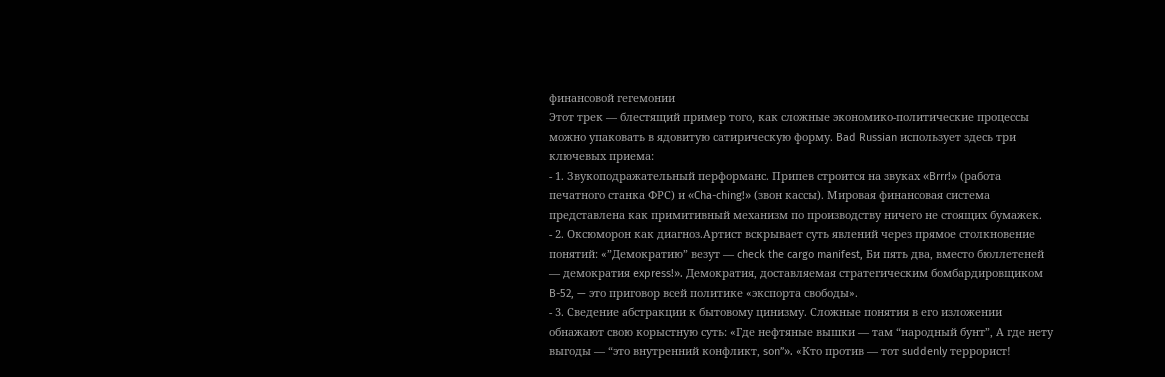финансовой гегемонии
Этот трек — блестящий пример того, как сложные экономико-политические процессы можно упаковать в ядовитую сатирическую форму. Bad Russian использует здесь три ключевых приема:
- 1. Звукоподражательный перформанс. Припев строится на звуках «Brrr!» (работа печатного станка ФРС) и «Cha-ching!» (звон кассы). Мировая финансовая система представлена как примитивный механизм по производству ничего не стоящих бумажек.
- 2. Оксюморон как диагноз.Артист вскрывает суть явлений через прямое столкновение понятий: «”Демократию” везут — check the cargo manifest, Би пять два, вместо бюллетеней — демократия express!». Демократия, доставляемая стратегическим бомбардировщиком B-52, — это приговор всей политике «экспорта свободы».
- 3. Сведение абстракции к бытовому цинизму. Сложные понятия в его изложении обнажают свою корыстную суть: «Где нефтяные вышки — там “народный бунт”, А где нету выгоды — “это внутренний конфликт, son”». «Кто против — тот suddenly террорист!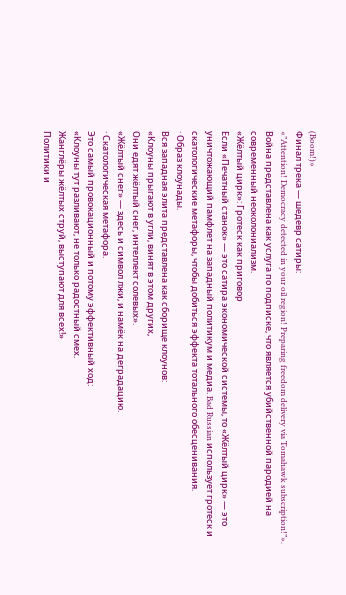(Boom!)»
Финал трека — шедевр сатиры:
«”Attention! Democracy detected in your oil region! Preparing freedom delivery via Tomahawk subscription!”».
Война представлена как услуга по подписке, что является убийственной пародией на современный неоколониализм.
«Жёлтый цирк»: Гротеск как приговор
Если «Печатный станок» — это сатира экономической системы, то «Жёлтый цирк» — это уничтожающий памфлет на западный политикум и медиа. Bad Russian использует гротеск и скатологические метафоры, чтобы добиться эффекта тотального обесценивания.
· Образ клоунады.
Вся западная элита представлена как сборище клоунов:
«Клоуны прыгают в угли, винят в этом других,
Они едят жёлтый снег, интеллект солевых».
«Жёлтый снег» — здесь и символ лжи, и намёк на деградацию.
· Скатологическая метафора.
Это самый провокационный и потому эффективный ход:
«Клоуны тут разливают, не только радостный смех.
Жанглёры жёлтых струй, выступают для всех!»
Политики и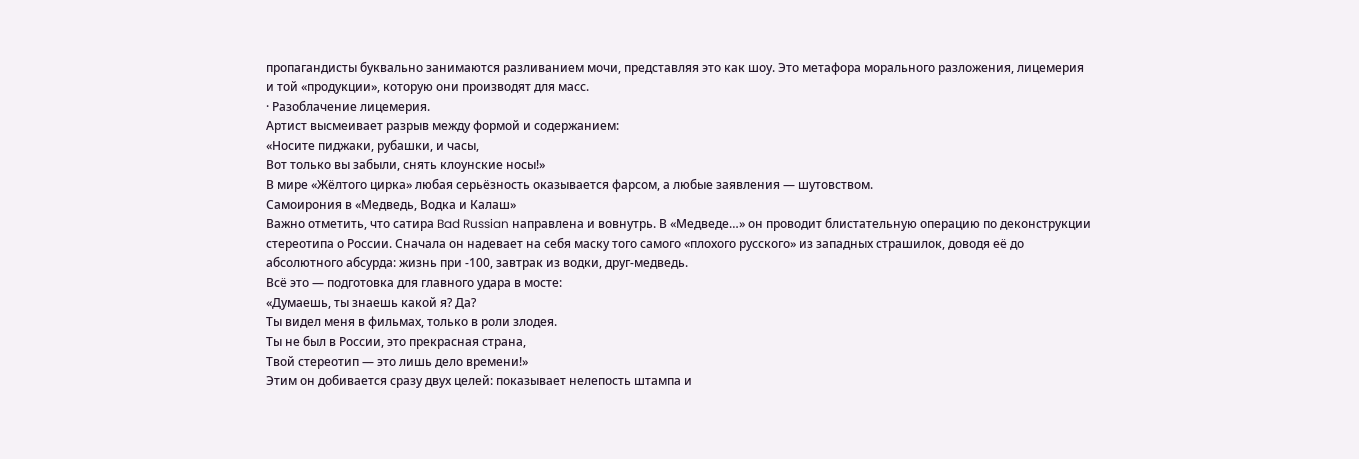пропагандисты буквально занимаются разливанием мочи, представляя это как шоу. Это метафора морального разложения, лицемерия и той «продукции», которую они производят для масс.
· Разоблачение лицемерия.
Артист высмеивает разрыв между формой и содержанием:
«Носите пиджаки, рубашки, и часы,
Вот только вы забыли, снять клоунские носы!»
В мире «Жёлтого цирка» любая серьёзность оказывается фарсом, а любые заявления — шутовством.
Самоирония в «Медведь, Водка и Калаш»
Важно отметить, что сатира Bad Russian направлена и вовнутрь. В «Медведе…» он проводит блистательную операцию по деконструкции стереотипа о России. Сначала он надевает на себя маску того самого «плохого русского» из западных страшилок, доводя её до абсолютного абсурда: жизнь при -100, завтрак из водки, друг-медведь.
Всё это — подготовка для главного удара в мосте:
«Думаешь, ты знаешь какой я? Да?
Ты видел меня в фильмах, только в роли злодея.
Ты не был в России, это прекрасная страна,
Твой стереотип — это лишь дело времени!»
Этим он добивается сразу двух целей: показывает нелепость штампа и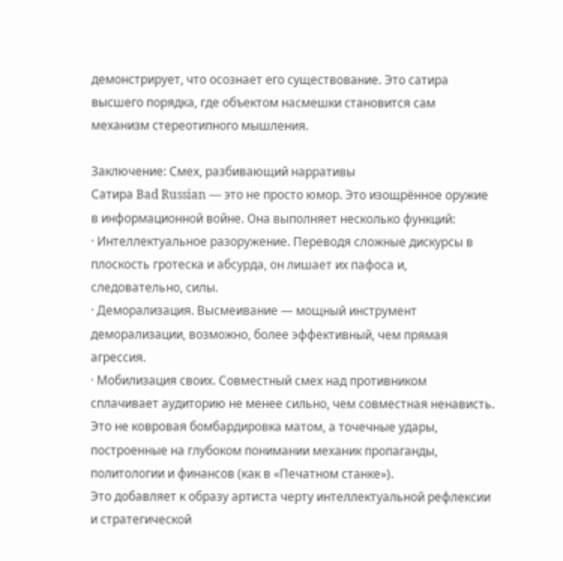демонстрирует, что осознает его существование. Это сатира высшего порядка, где объектом насмешки становится сам механизм стереотипного мышления.

Заключение: Смех, разбивающий нарративы
Сатира Bad Russian — это не просто юмор. Это изощрённое оружие в информационной войне. Она выполняет несколько функций:
· Интеллектуальное разоружение. Переводя сложные дискурсы в плоскость гротеска и абсурда, он лишает их пафоса и, следовательно, силы.
· Деморализация. Высмеивание — мощный инструмент деморализации, возможно, более эффективный, чем прямая агрессия.
· Мобилизация своих. Совместный смех над противником сплачивает аудиторию не менее сильно, чем совместная ненависть.
Это не ковровая бомбардировка матом, а точечные удары, построенные на глубоком понимании механик пропаганды, политологии и финансов (как в «Печатном станке»).
Это добавляет к образу артиста черту интеллектуальной рефлексии и стратегической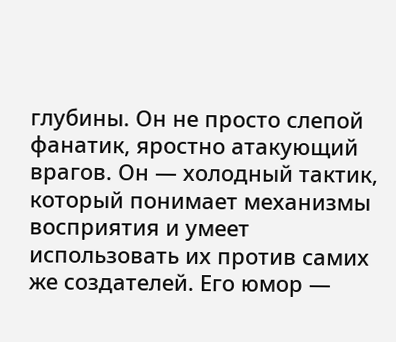глубины. Он не просто слепой фанатик, яростно атакующий врагов. Он — холодный тактик, который понимает механизмы восприятия и умеет использовать их против самих же создателей. Его юмор —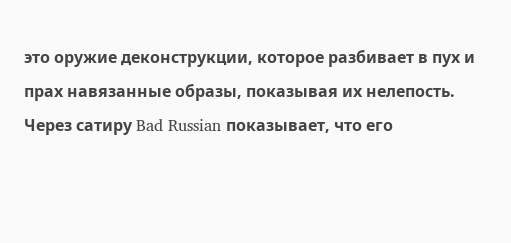это оружие деконструкции, которое разбивает в пух и прах навязанные образы, показывая их нелепость.
Через сатиру Bad Russian показывает, что его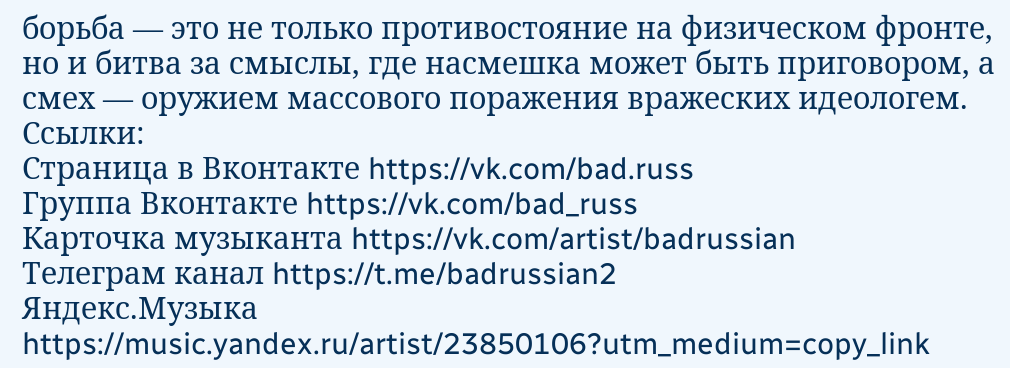борьба — это не только противостояние на физическом фронте, но и битва за смыслы, где насмешка может быть приговором, а смех — оружием массового поражения вражеских идеологем.
Ссылки:
Страница в Вконтакте https://vk.com/bad.russ
Группа Вконтакте https://vk.com/bad_russ
Карточка музыканта https://vk.com/artist/badrussian
Телеграм канал https://t.me/badrussian2
Яндекс.Музыка https://music.yandex.ru/artist/23850106?utm_medium=copy_link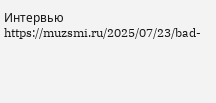Интервью https://muzsmi.ru/2025/07/23/bad-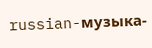russian-музыка-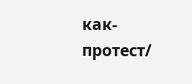как-протест/